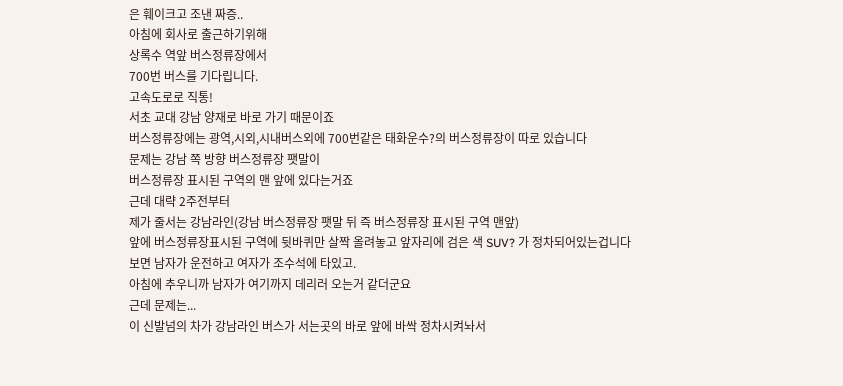은 훼이크고 조낸 짜증..
아침에 회사로 출근하기위해
상록수 역앞 버스정류장에서
700번 버스를 기다립니다.
고속도로로 직통!
서초 교대 강남 양재로 바로 가기 때문이죠
버스정류장에는 광역,시외,시내버스외에 700번같은 태화운수?의 버스정류장이 따로 있습니다
문제는 강남 쪽 방향 버스정류장 팻말이
버스정류장 표시된 구역의 맨 앞에 있다는거죠
근데 대략 2주전부터
제가 줄서는 강남라인(강남 버스정류장 팻말 뒤 즉 버스정류장 표시된 구역 맨앞)
앞에 버스정류장표시된 구역에 뒷바퀴만 살짝 올려놓고 앞자리에 검은 색 SUV? 가 정차되어있는겁니다
보면 남자가 운전하고 여자가 조수석에 타있고.
아침에 추우니까 남자가 여기까지 데리러 오는거 같더군요
근데 문제는...
이 신발넘의 차가 강남라인 버스가 서는곳의 바로 앞에 바싹 정차시켜놔서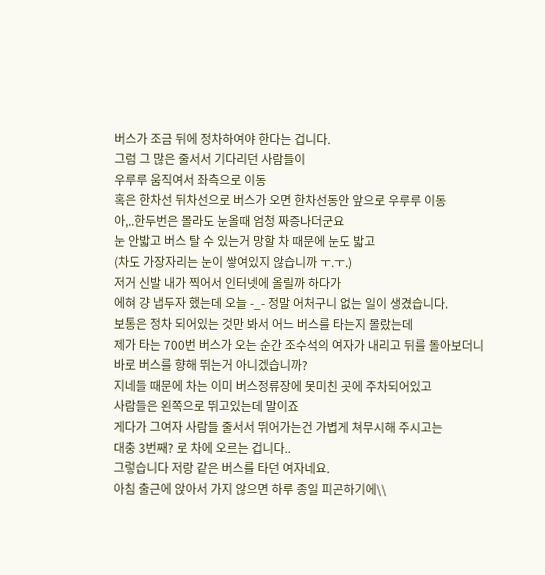버스가 조금 뒤에 정차하여야 한다는 겁니다.
그럼 그 많은 줄서서 기다리던 사람들이
우루루 움직여서 좌측으로 이동
혹은 한차선 뒤차선으로 버스가 오면 한차선동안 앞으로 우루루 이동
아,..한두번은 몰라도 눈올때 엄청 짜증나더군요
눈 안밟고 버스 탈 수 있는거 망할 차 때문에 눈도 밟고
(차도 가장자리는 눈이 쌓여있지 않습니까 ㅜ.ㅜ.)
저거 신발 내가 찍어서 인터넷에 올릴까 하다가
에혀 걍 냅두자 했는데 오늘 -_- 정말 어처구니 없는 일이 생겼습니다.
보통은 정차 되어있는 것만 봐서 어느 버스를 타는지 몰랐는데
제가 타는 700번 버스가 오는 순간 조수석의 여자가 내리고 뒤를 돌아보더니
바로 버스를 향해 뛰는거 아니겠습니까?
지네들 때문에 차는 이미 버스정류장에 못미친 곳에 주차되어있고
사람들은 왼쪽으로 뛰고있는데 말이죠
게다가 그여자 사람들 줄서서 뛰어가는건 가볍게 쳐무시해 주시고는
대충 3번째? 로 차에 오르는 겁니다..
그렇습니다 저랑 같은 버스를 타던 여자네요.
아침 출근에 앉아서 가지 않으면 하루 종일 피곤하기에\\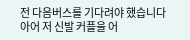전 다음버스를 기다려야 했습니다
아어 저 신발 커플을 어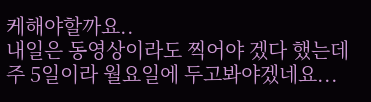케해야할까요..
내일은 동영상이라도 찍어야 겠다 했는데
주 5일이라 월요일에 두고봐야겠네요...